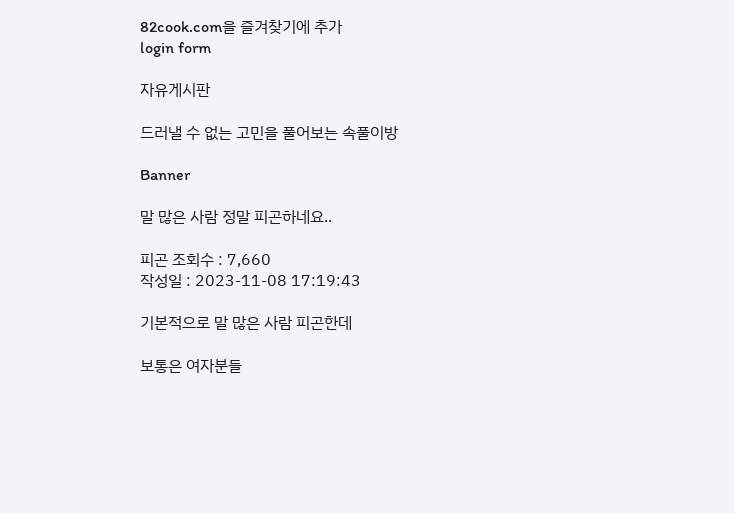82cook.com을 즐겨찾기에 추가
login form

자유게시판

드러낼 수 없는 고민을 풀어보는 속풀이방

Banner

말 많은 사람 정말 피곤하네요..

피곤 조회수 : 7,660
작성일 : 2023-11-08 17:19:43

기본적으로 말 많은 사람 피곤한데

보통은 여자분들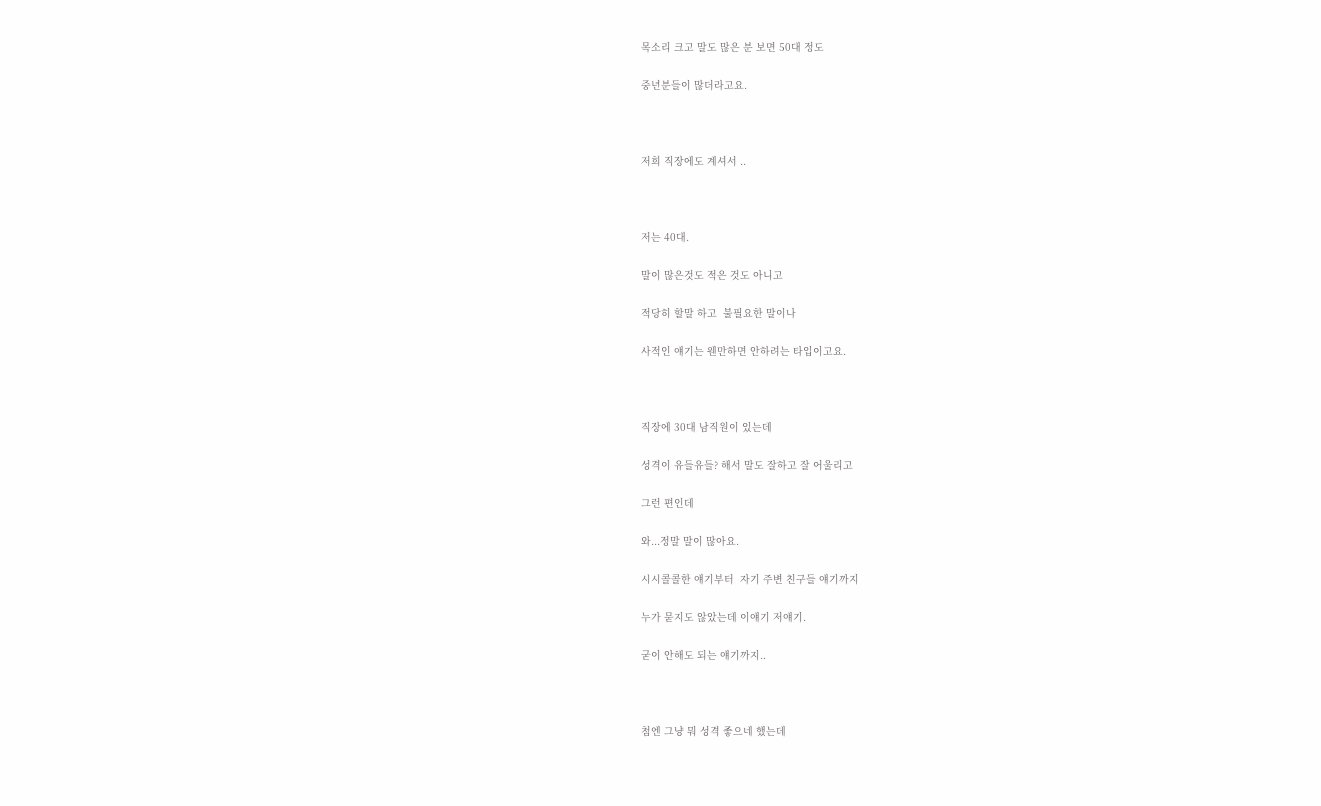목소리 크고 말도 많은 분 보면 50대 정도

중년분들이 많더라고요.



저희 직장에도 계셔서 ..



저는 40대.

말이 많은것도 적은 것도 아니고

적당히 할말 하고  불필요한 말이나

사적인 얘기는 웬만하면 안하려는 타입이고요.



직장에 30대 남직원이 있는데

성격이 유들유들? 해서 말도 잘하고 잘 어울리고

그런 편인데

와...정말 말이 많아요.

시시콜콜한 얘기부터  자기 주변 친구들 얘기까지

누가 묻지도 않았는데 이얘기 저얘기.

굳이 안해도 되는 얘기까지..



첨엔 그냥 뭐 성격 좋으네 했는데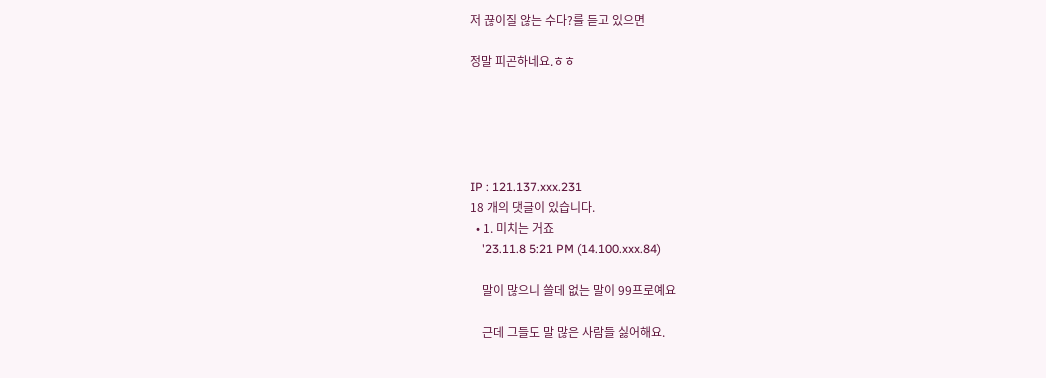저 끊이질 않는 수다?를 듣고 있으면

정말 피곤하네요.ㅎㅎ





IP : 121.137.xxx.231
18 개의 댓글이 있습니다.
  • 1. 미치는 거죠
    '23.11.8 5:21 PM (14.100.xxx.84)

    말이 많으니 쓸데 없는 말이 99프로예요

    근데 그들도 말 많은 사람들 싫어해요.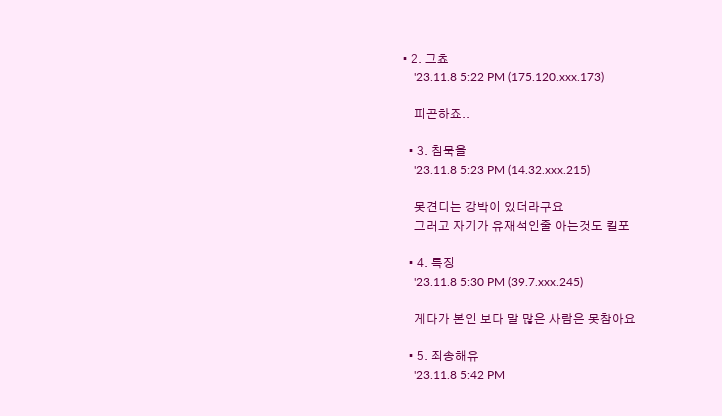• 2. 그쵸
    '23.11.8 5:22 PM (175.120.xxx.173)

    피곤하죠..

  • 3. 침묵을
    '23.11.8 5:23 PM (14.32.xxx.215)

    못견디는 강박이 있더라구요
    그러고 자기가 유재석인줄 아는것도 킬포

  • 4. 특징
    '23.11.8 5:30 PM (39.7.xxx.245)

    게다가 본인 보다 말 많은 사람은 못참아요

  • 5. 죄송해유
    '23.11.8 5:42 PM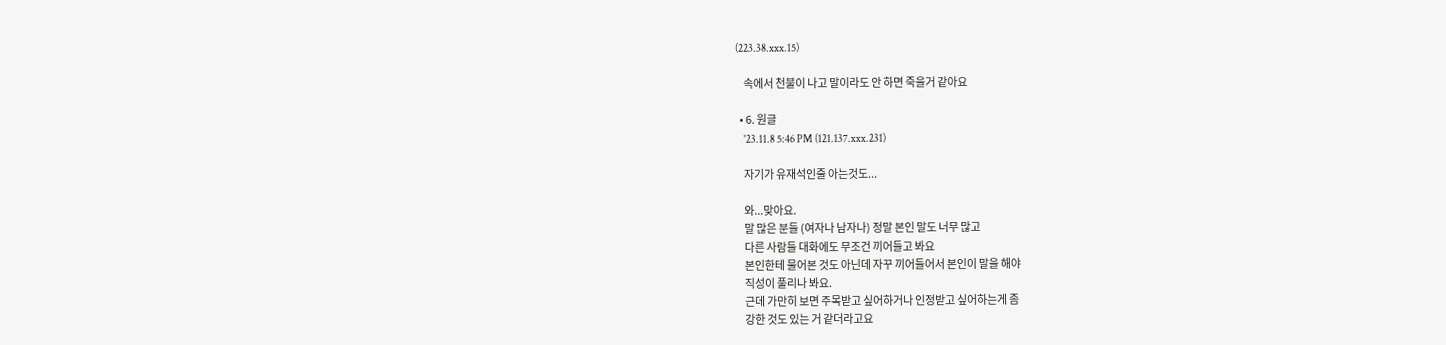(223.38.xxx.15)

    속에서 천불이 나고 말이라도 안 하면 죽을거 같아요

  • 6. 원글
    '23.11.8 5:46 PM (121.137.xxx.231)

    자기가 유재석인줄 아는것도...

    와...맞아요.
    말 많은 분들 (여자나 남자나) 정말 본인 말도 너무 많고
    다른 사람들 대화에도 무조건 끼어들고 봐요
    본인한테 물어본 것도 아닌데 자꾸 끼어들어서 본인이 말을 해야
    직성이 풀리나 봐요.
    근데 가만히 보면 주목받고 싶어하거나 인정받고 싶어하는게 좀
    강한 것도 있는 거 같더라고요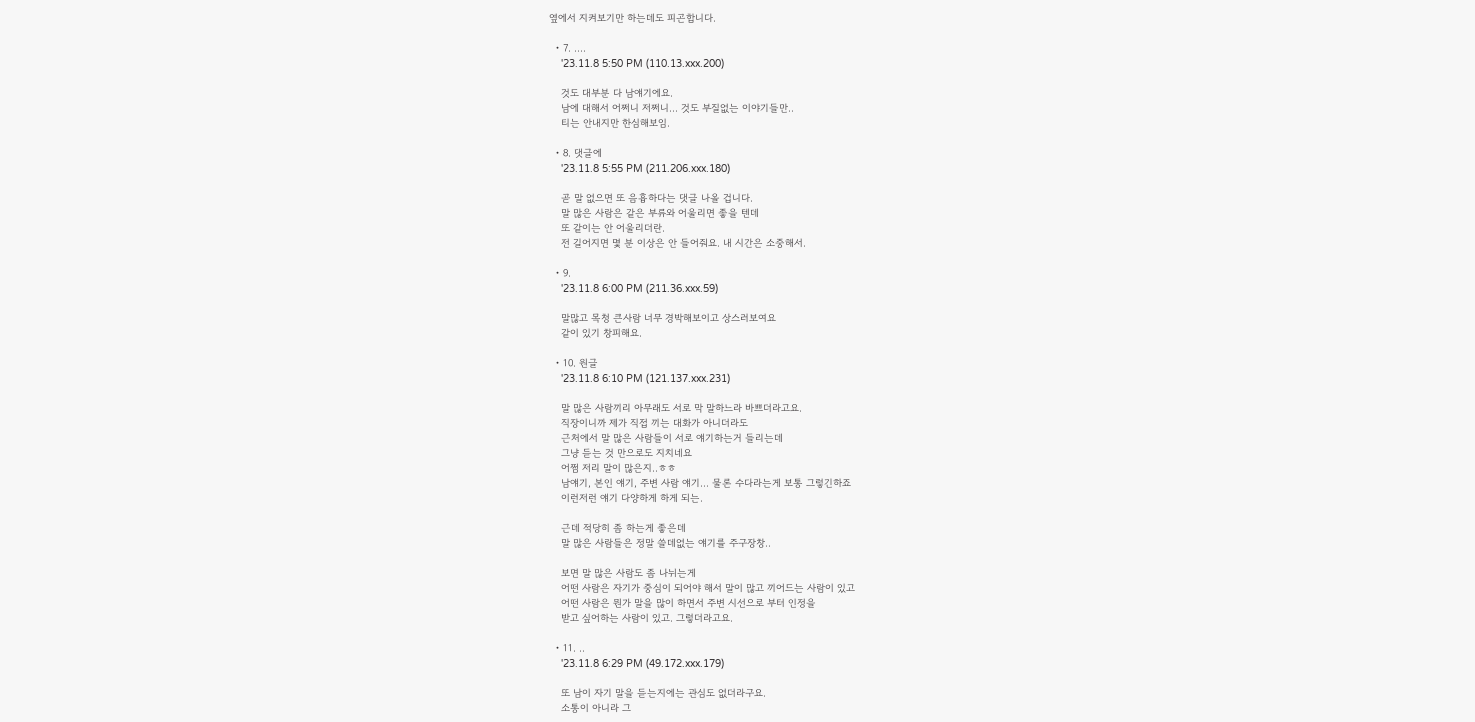옆에서 지켜보기만 하는데도 피곤합니다.

  • 7. ....
    '23.11.8 5:50 PM (110.13.xxx.200)

    것도 대부분 다 남얘기에요.
    남에 대해서 어쩌니 저쩌니... 것도 부질없는 이야기들만..
    티는 안내지만 한심해보임.

  • 8. 댓글에
    '23.11.8 5:55 PM (211.206.xxx.180)

    곧 말 없으면 또 음흉하다는 댓글 나올 겁니다.
    말 많은 사람은 같은 부류와 어울리면 좋을 텐데
    또 같이는 안 어울리더란.
    전 길어지면 몇 분 이상은 안 들어줘요. 내 시간은 소중해서.

  • 9.
    '23.11.8 6:00 PM (211.36.xxx.59)

    말많고 목청 큰사람 너무 경박해보이고 상스러보여요
    같이 있기 창피해요.

  • 10. 원글
    '23.11.8 6:10 PM (121.137.xxx.231)

    말 많은 사람끼리 아무래도 서로 막 말하느라 바쁘더라고요.
    직장이니까 제가 직접 끼는 대화가 아니더라도
    근처에서 말 많은 사람들이 서로 얘기하는거 들리는데
    그냥 듣는 것 만으로도 지치네요
    어쩜 저리 말이 많은지..ㅎㅎ
    남얘기, 본인 얘기, 주변 사람 얘기... 물론 수다라는게 보통 그렇긴하죠
    이런저런 얘기 다양하게 하게 되는.

    근데 적당히 좀 하는게 좋은데
    말 많은 사람들은 정말 쓸데없는 얘기를 주구장창..

    보면 말 많은 사람도 좀 나뉘는게
    어떤 사람은 자기가 중심이 되어야 해서 말이 많고 끼어드는 사람이 있고
    어떤 사람은 뭔가 말을 많이 하면서 주변 시선으로 부터 인정을
    받고 싶어하는 사람이 있고. 그렇더라고요.

  • 11. ..
    '23.11.8 6:29 PM (49.172.xxx.179)

    또 남이 자기 말을 듣는지에는 관심도 없더라구요.
    소통이 아니라 그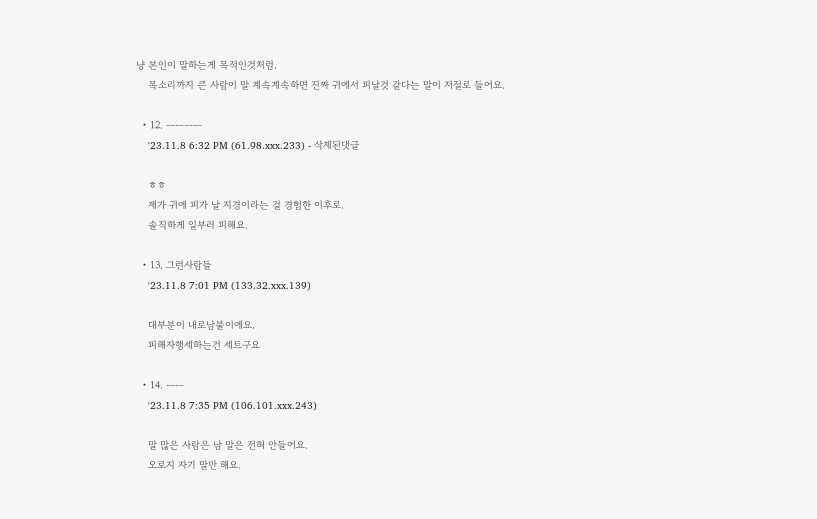냥 본인이 말하는게 목적인것처럼.
    목소리까지 큰 사람이 말 계속계속하면 진짜 귀에서 피날것 같다는 말이 저절로 들어요.

  • 12. ㅡㅡㅡㅡ
    '23.11.8 6:32 PM (61.98.xxx.233) - 삭제된댓글

    ㅎㅎ
    제가 귀에 피가 날 지경이라는 걸 경험한 이후로.
    솔직하게 일부러 피해요.

  • 13. 그런사람들
    '23.11.8 7:01 PM (133.32.xxx.139)

    대부분이 내로남불이에요.
    피해자행세하는건 세트구요

  • 14. ㅡㅡ
    '23.11.8 7:35 PM (106.101.xxx.243)

    말 많은 사람은 남 말은 전혀 안들어요.
    오로지 자기 말만 해요.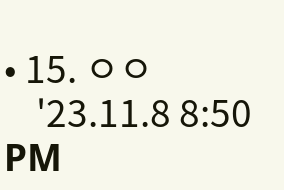• 15. ㅇㅇ
    '23.11.8 8:50 PM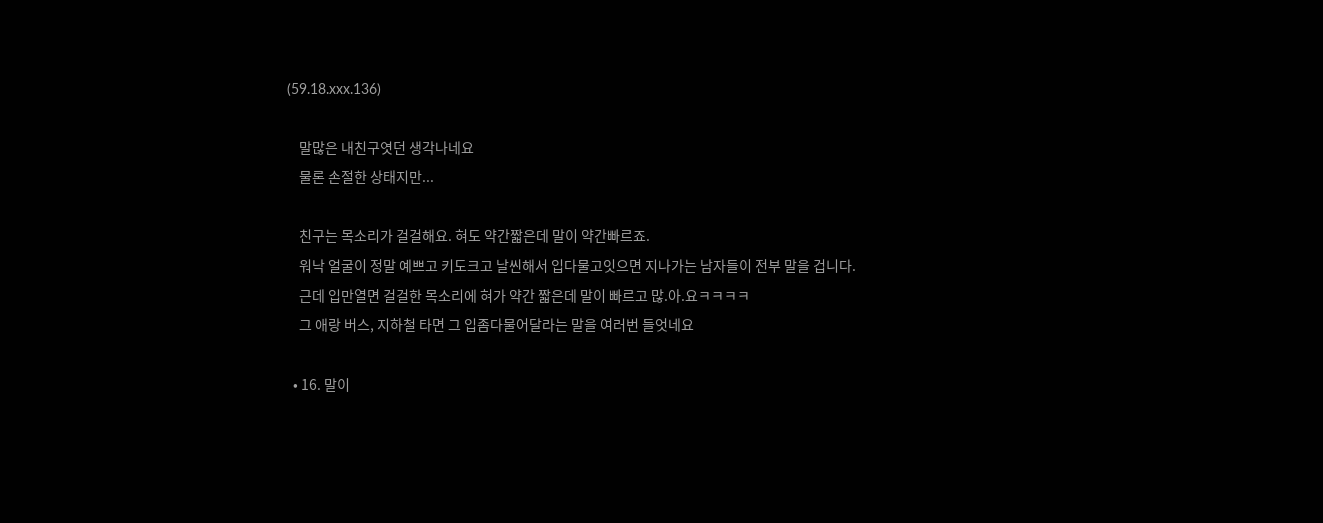(59.18.xxx.136)

    말많은 내친구엿던 생각나네요
    물론 손절한 상태지만...

    친구는 목소리가 걸걸해요. 혀도 약간짧은데 말이 약간빠르죠.
    워낙 얼굴이 정말 예쁘고 키도크고 날씬해서 입다물고잇으면 지나가는 남자들이 전부 말을 겁니다.
    근데 입만열면 걸걸한 목소리에 혀가 약간 짧은데 말이 빠르고 많.아.요ㅋㅋㅋㅋ
    그 애랑 버스, 지하철 타면 그 입좀다물어달라는 말을 여러번 들엇네요

  • 16. 말이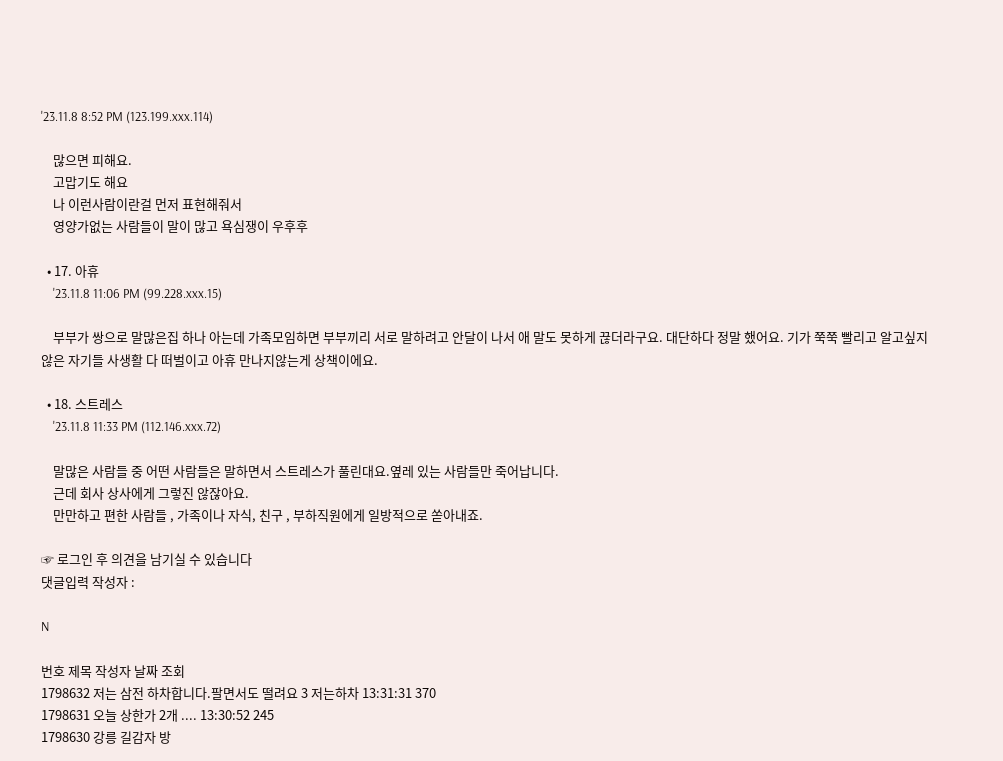'23.11.8 8:52 PM (123.199.xxx.114)

    많으면 피해요.
    고맙기도 해요
    나 이런사람이란걸 먼저 표현해줘서
    영양가없는 사람들이 말이 많고 욕심쟁이 우후후

  • 17. 아휴
    '23.11.8 11:06 PM (99.228.xxx.15)

    부부가 쌍으로 말많은집 하나 아는데 가족모임하면 부부끼리 서로 말하려고 안달이 나서 애 말도 못하게 끊더라구요. 대단하다 정말 했어요. 기가 쭉쭉 빨리고 알고싶지않은 자기들 사생활 다 떠벌이고 아휴 만나지않는게 상책이에요.

  • 18. 스트레스
    '23.11.8 11:33 PM (112.146.xxx.72)

    말많은 사람들 중 어떤 사람들은 말하면서 스트레스가 풀린대요.옆레 있는 사람들만 죽어납니다.
    근데 회사 상사에게 그렇진 않잖아요.
    만만하고 편한 사람들 , 가족이나 자식, 친구 , 부하직원에게 일방적으로 쏟아내죠.

☞ 로그인 후 의견을 남기실 수 있습니다
댓글입력 작성자 :

N

번호 제목 작성자 날짜 조회
1798632 저는 삼전 하차합니다.팔면서도 떨려요 3 저는하차 13:31:31 370
1798631 오늘 상한가 2개 .... 13:30:52 245
1798630 강릉 길감자 방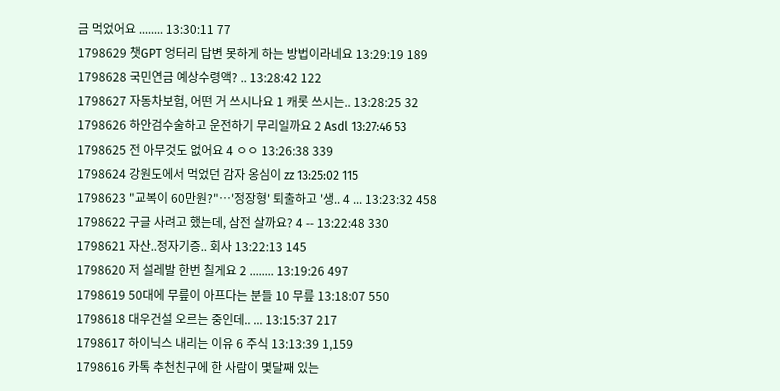금 먹었어요 ........ 13:30:11 77
1798629 챗GPT 엉터리 답변 못하게 하는 방법이라네요 13:29:19 189
1798628 국민연금 예상수령액? .. 13:28:42 122
1798627 자동차보험, 어떤 거 쓰시나요 1 캐롯 쓰시는.. 13:28:25 32
1798626 하안검수술하고 운전하기 무리일까요 2 Asdl 13:27:46 53
1798625 전 아무것도 없어요 4 ㅇㅇ 13:26:38 339
1798624 강원도에서 먹었던 감자 옹심이 zz 13:25:02 115
1798623 "교복이 60만원?"…'정장형' 퇴출하고 '생.. 4 ... 13:23:32 458
1798622 구글 사려고 했는데, 삼전 살까요? 4 -- 13:22:48 330
1798621 자산..정자기증.. 회사 13:22:13 145
1798620 저 설레발 한번 칠게요 2 ........ 13:19:26 497
1798619 50대에 무릎이 아프다는 분들 10 무릎 13:18:07 550
1798618 대우건설 오르는 중인데.. ... 13:15:37 217
1798617 하이닉스 내리는 이유 6 주식 13:13:39 1,159
1798616 카톡 추천친구에 한 사람이 몇달째 있는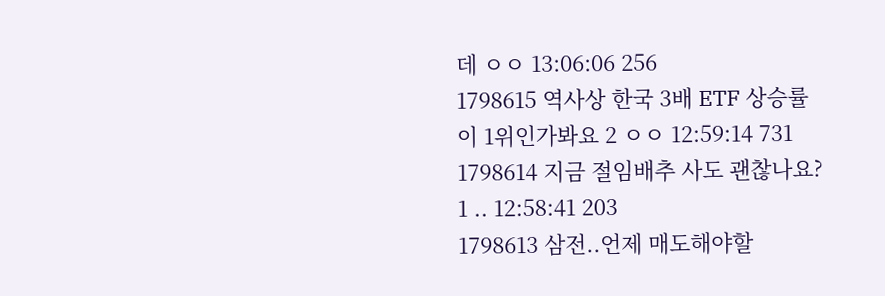데 ㅇㅇ 13:06:06 256
1798615 역사상 한국 3배 ETF 상승률이 1위인가봐요 2 ㅇㅇ 12:59:14 731
1798614 지금 절임배추 사도 괜찮나요? 1 .. 12:58:41 203
1798613 삼전..언제 매도해야할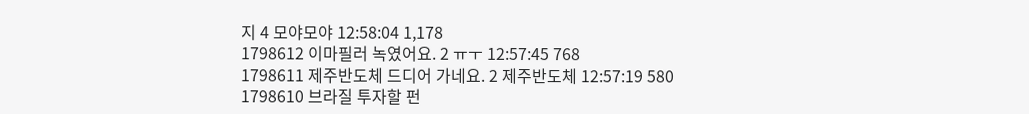지 4 모야모야 12:58:04 1,178
1798612 이마필러 녹였어요. 2 ㅠㅜ 12:57:45 768
1798611 제주반도체 드디어 가네요. 2 제주반도체 12:57:19 580
1798610 브라질 투자할 펀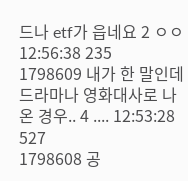드나 etf가 읍네요 2 ㅇㅇ 12:56:38 235
1798609 내가 한 말인데 드라마나 영화대사로 나온 경우.. 4 .... 12:53:28 527
1798608 공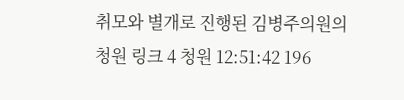취모와 별개로 진행된 김병주의원의 청원 링크 4 청원 12:51:42 196